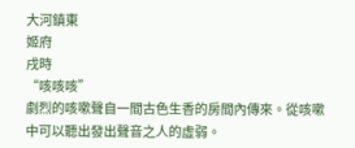大河鎮東
姬府
戌時
“咳咳咳”
劇烈的咳嗽聲自一間古色生香的房間內傳來。從咳嗽中可以聽出發出聲音之人的虛弱。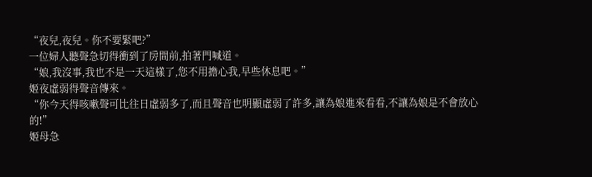“夜兒,夜兒。你不要緊吧?”
一位婦人聽聲急切得衝到了房間前,拍著門喊道。
“娘,我沒事,我也不是一天這樣了,您不用擔心我,早些休息吧。”
姬夜虛弱得聲音傳來。
“你今天得咳嗽聲可比往日虛弱多了,而且聲音也明顯虛弱了許多,讓為娘進來看看,不讓為娘是不會放心的!”
姬母急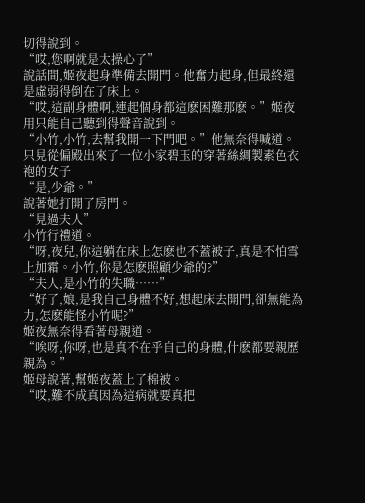切得說到。
“哎,您啊就是太操心了”
說話間,姬夜起身準備去開門。他奮力起身,但最終還是虛弱得倒在了床上。
“哎,這副身體啊,連起個身都這麽困難那麽。”姬夜用只能自己聽到得聲音說到。
“小竹,小竹,去幫我開一下門吧。”他無奈得喊道。
只見從偏殿出來了一位小家碧玉的穿著絲綢製素色衣袍的女子
“是,少爺。”
說著她打開了房門。
“見過夫人”
小竹行禮道。
“呀,夜兒,你這躺在床上怎麽也不蓋被子,真是不怕雪上加霜。小竹,你是怎麽照顧少爺的?”
“夫人,是小竹的失職……”
“好了,娘,是我自己身體不好,想起床去開門,卻無能為力,怎麽能怪小竹呢?”
姬夜無奈得看著母親道。
“唉呀,你呀,也是真不在乎自己的身體,什麽都要親歷親為。”
姬母說著,幫姬夜蓋上了棉被。
“哎,難不成真因為這病就要真把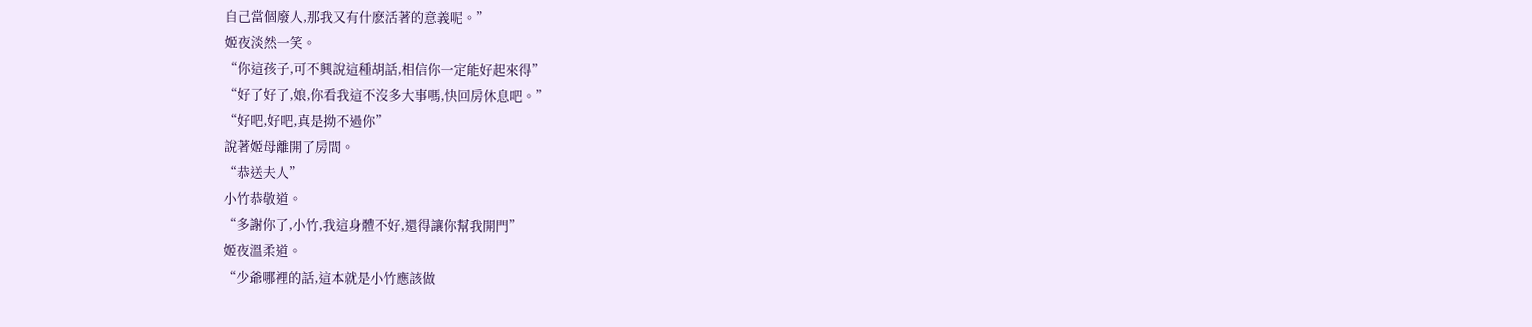自己當個廢人,那我又有什麽活著的意義呢。”
姬夜淡然一笑。
“你這孩子,可不興說這種胡話,相信你一定能好起來得”
“好了好了,娘,你看我這不沒多大事嗎,快回房休息吧。”
“好吧,好吧,真是拗不過你”
說著姬母離開了房間。
“恭送夫人”
小竹恭敬道。
“多謝你了,小竹,我這身體不好,還得讓你幫我開門”
姬夜溫柔道。
“少爺哪裡的話,這本就是小竹應該做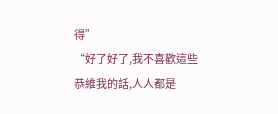得”
“好了好了,我不喜歡這些恭維我的話,人人都是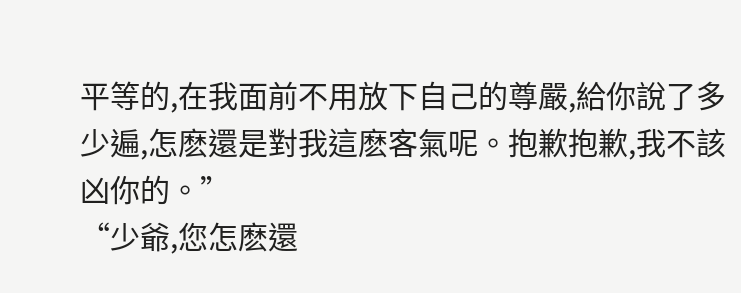平等的,在我面前不用放下自己的尊嚴,給你說了多少遍,怎麽還是對我這麽客氣呢。抱歉抱歉,我不該凶你的。”
“少爺,您怎麽還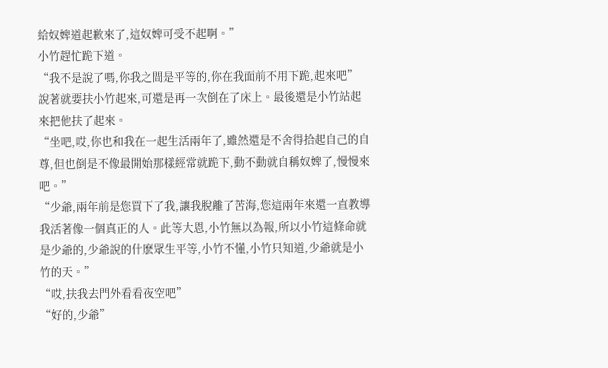給奴婢道起歉來了,這奴婢可受不起啊。”
小竹趕忙跪下道。
“我不是說了嗎,你我之間是平等的,你在我面前不用下跪,起來吧”
說著就要扶小竹起來,可還是再一次倒在了床上。最後還是小竹站起來把他扶了起來。
“坐吧,哎,你也和我在一起生活兩年了,雖然還是不舍得拾起自己的自尊,但也倒是不像最開始那樣經常就跪下,動不動就自稱奴婢了,慢慢來吧。”
“少爺,兩年前是您買下了我,讓我脫離了苦海,您這兩年來還一直教導我活著像一個真正的人。此等大恩,小竹無以為報,所以小竹這條命就是少爺的,少爺說的什麽眾生平等,小竹不懂,小竹只知道,少爺就是小竹的天。”
“哎,扶我去門外看看夜空吧”
“好的,少爺”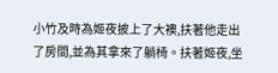小竹及時為姬夜披上了大襖,扶著他走出了房間,並為其拿來了躺椅。扶著姬夜,坐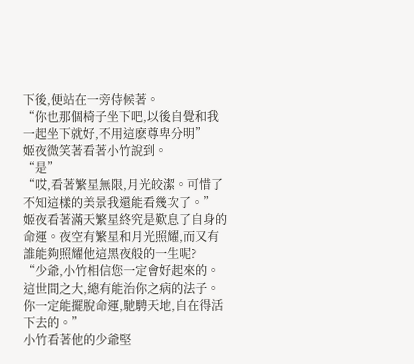下後,便站在一旁侍候著。
“你也那個椅子坐下吧,以後自覺和我一起坐下就好,不用這麽尊卑分明”
姬夜微笑著看著小竹說到。
“是”
“哎,看著繁星無限,月光皎潔。可惜了不知這樣的美景我還能看幾次了。”
姬夜看著滿天繁星終究是歎息了自身的命運。夜空有繁星和月光照耀,而又有誰能夠照耀他這黑夜般的一生呢?
“少爺,小竹相信您一定會好起來的。這世間之大,總有能治你之病的法子。你一定能擺脫命運,馳騁天地,自在得活下去的。”
小竹看著他的少爺堅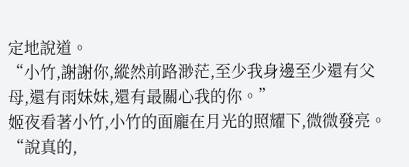定地說道。
“小竹,謝謝你,縱然前路渺茫,至少我身邊至少還有父母,還有雨妹妹,還有最關心我的你。”
姬夜看著小竹,小竹的面龐在月光的照耀下,微微發亮。
“說真的,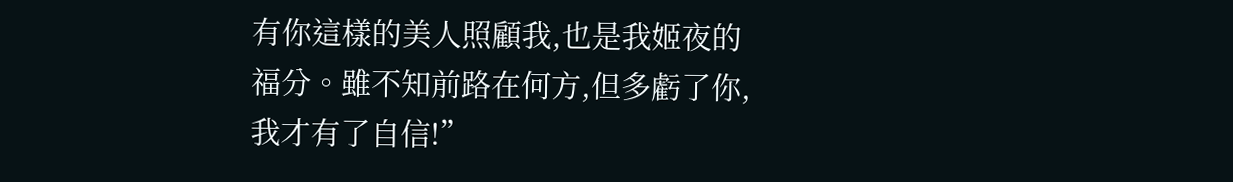有你這樣的美人照顧我,也是我姬夜的福分。雖不知前路在何方,但多虧了你,我才有了自信!”